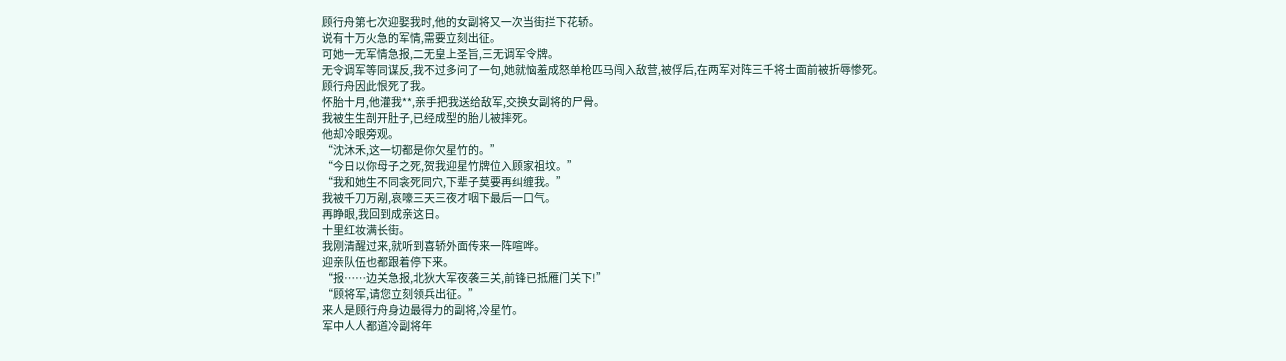顾行舟第七次迎娶我时,他的女副将又一次当街拦下花轿。
说有十万火急的军情,需要立刻出征。
可她一无军情急报,二无皇上圣旨,三无调军令牌。
无令调军等同谋反,我不过多问了一句,她就恼羞成怒单枪匹马闯入敌营,被俘后,在两军对阵三千将士面前被折辱惨死。
顾行舟因此恨死了我。
怀胎十月,他灌我**,亲手把我送给敌军,交换女副将的尸骨。
我被生生剖开肚子,已经成型的胎儿被摔死。
他却冷眼旁观。
“沈沐禾,这一切都是你欠星竹的。”
“今日以你母子之死,贺我迎星竹牌位入顾家祖坟。”
“我和她生不同衾死同穴,下辈子莫要再纠缠我。”
我被千刀万剐,哀嚎三天三夜才咽下最后一口气。
再睁眼,我回到成亲这日。
十里红妆满长街。
我刚清醒过来,就听到喜轿外面传来一阵喧哗。
迎亲队伍也都跟着停下来。
“报……边关急报,北狄大军夜袭三关,前锋已抵雁门关下!”
“顾将军,请您立刻领兵出征。”
来人是顾行舟身边最得力的副将,冷星竹。
军中人人都道冷副将年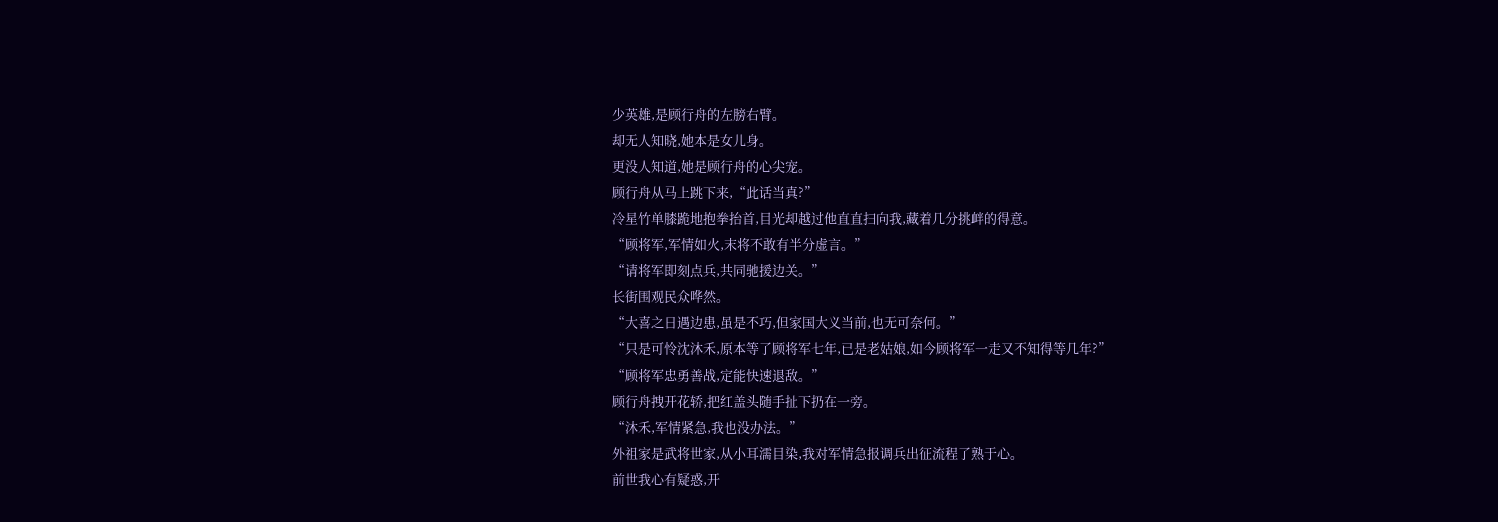少英雄,是顾行舟的左膀右臂。
却无人知晓,她本是女儿身。
更没人知道,她是顾行舟的心尖宠。
顾行舟从马上跳下来,“此话当真?”
冷星竹单膝跪地抱拳抬首,目光却越过他直直扫向我,藏着几分挑衅的得意。
“顾将军,军情如火,末将不敢有半分虚言。”
“请将军即刻点兵,共同驰援边关。”
长街围观民众哗然。
“大喜之日遇边患,虽是不巧,但家国大义当前,也无可奈何。”
“只是可怜沈沐禾,原本等了顾将军七年,已是老姑娘,如今顾将军一走又不知得等几年?”
“顾将军忠勇善战,定能快速退敌。”
顾行舟拽开花轿,把红盖头随手扯下扔在一旁。
“沐禾,军情紧急,我也没办法。”
外祖家是武将世家,从小耳濡目染,我对军情急报调兵出征流程了熟于心。
前世我心有疑惑,开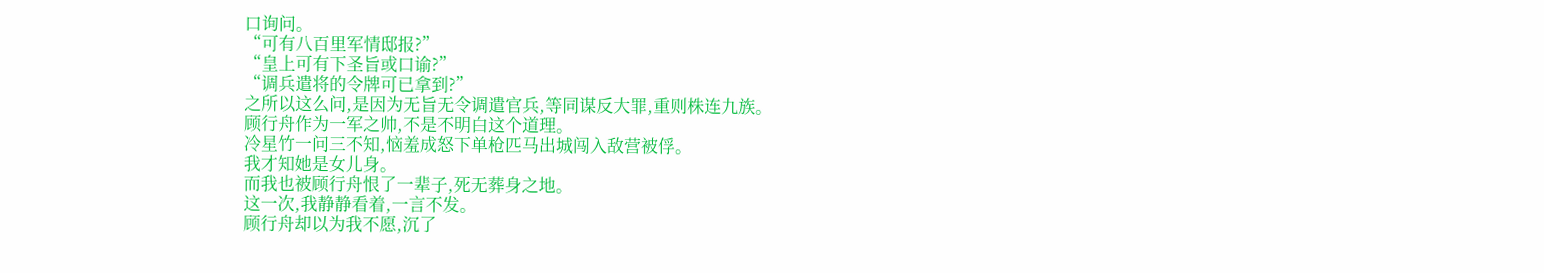口询问。
“可有八百里军情邸报?”
“皇上可有下圣旨或口谕?”
“调兵遣将的令牌可已拿到?”
之所以这么问,是因为无旨无令调遣官兵,等同谋反大罪,重则株连九族。
顾行舟作为一军之帅,不是不明白这个道理。
冷星竹一问三不知,恼羞成怒下单枪匹马出城闯入敌营被俘。
我才知她是女儿身。
而我也被顾行舟恨了一辈子,死无葬身之地。
这一次,我静静看着,一言不发。
顾行舟却以为我不愿,沉了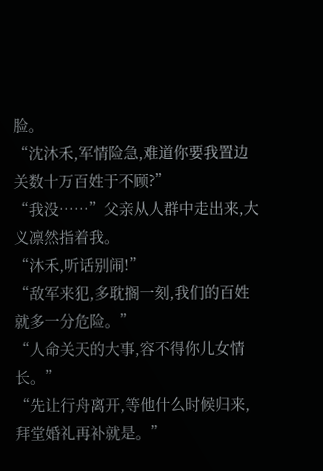脸。
“沈沐禾,军情险急,难道你要我置边关数十万百姓于不顾?”
“我没……”父亲从人群中走出来,大义凛然指着我。
“沐禾,听话别闹!”
“敌军来犯,多耽搁一刻,我们的百姓就多一分危险。”
“人命关天的大事,容不得你儿女情长。”
“先让行舟离开,等他什么时候归来,拜堂婚礼再补就是。”